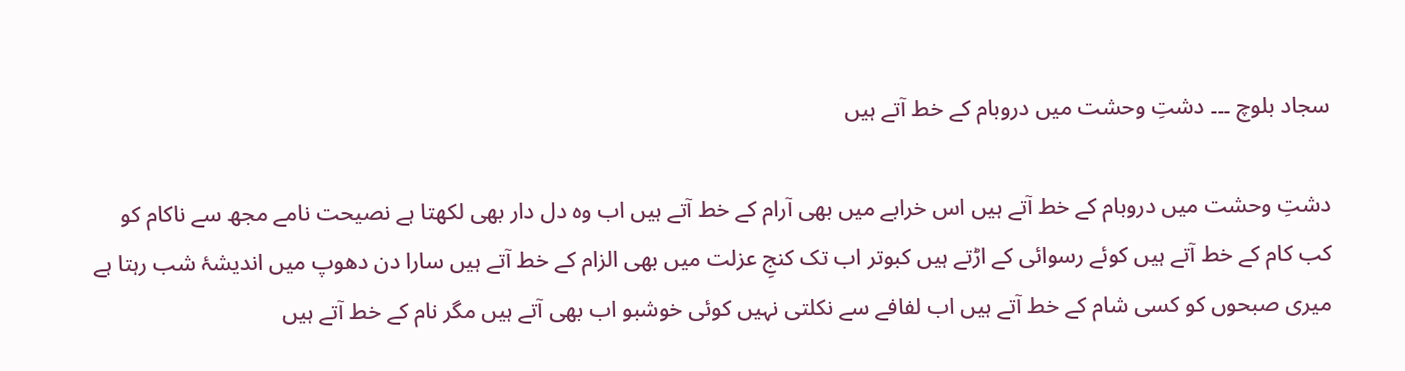سجاد بلوچ ۔۔۔ دشتِ وحشت میں دروبام کے خط آتے ہیں

دشتِ وحشت میں دروبام کے خط آتے ہیں اس خرابے میں بھی آرام کے خط آتے ہیں اب وہ دل دار بھی لکھتا ہے نصیحت نامے مجھ سے ناکام کو کب کام کے خط آتے ہیں کوئے رسوائی کے اڑتے ہیں کبوتر اب تک کنجِ عزلت میں بھی الزام کے خط آتے ہیں سارا دن دھوپ میں اندیشۂ شب رہتا ہے میری صبحوں کو کسی شام کے خط آتے ہیں اب لفافے سے نکلتی نہیں کوئی خوشبو اب بھی آتے ہیں مگر نام کے خط آتے ہیں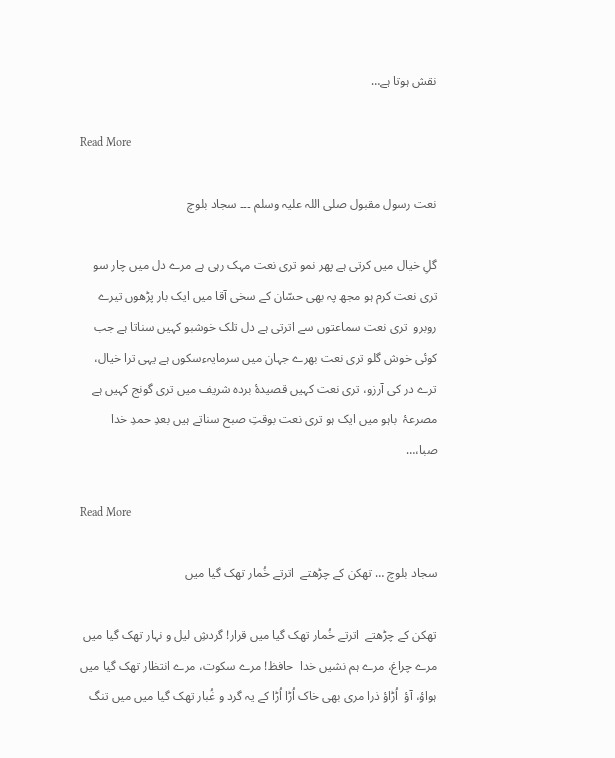نقش ہوتا ہے…

Read More

نعت رسول مقبول صلی اللہ علیہ وسلم ۔۔۔ سجاد بلوچ

گلِ خیال میں کرتی ہے پھر نمو تری نعت مہک رہی ہے مرے دل میں چار سو تری نعت کرم ہو مجھ پہ بھی حسّان کے سخی آقا میں ایک بار پڑھوں تیرے روبرو  تری نعت سماعتوں سے اترتی ہے دل تلک خوشبو کہیں سناتا ہے جب کوئی خوش گلو تری نعت بھرے جہان میں سرمایہءسکوں ہے یہی ترا خیال، ترے در کی آرزو، تری نعت کہیں قصیدۂ بردہ شریف میں تری گونج کہیں ہے مصرعۂ  باہو میں ایک ہو تری نعت بوقتِ صبح سناتے ہیں بعدِ حمدِ خدا صبا،…

Read More

سجاد بلوچ … تھکن کے چڑھتے  اترتے خُمار تھک گیا میں

تھکن کے چڑھتے  اترتے خُمار تھک گیا میں قرار! گردشِ لیل و نہار تھک گیا میں مرے چراغ، مرے ہم نشیں خدا  حافظ! مرے سکوت، مرے انتظار تھک گیا میں ہواؤ، آؤ  اُڑاؤ ذرا مری بھی خاک اُڑا اُڑا کے یہ گرد و غُبار تھک گیا میں میں تنگ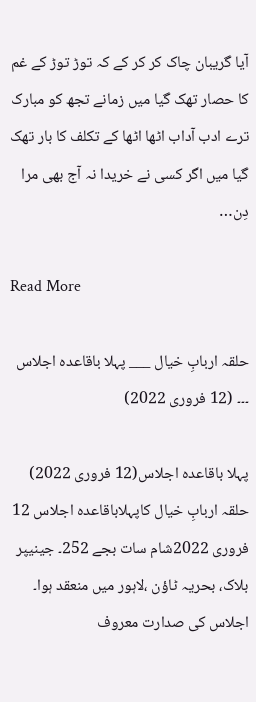آیا گریبان چاک کر کر کے کہ توڑ توڑ کے غم کا حصار تھک گیا میں زمانے تجھ کو مبارک ترے ادب آداب اٹھا اٹھا کے تکلف کا بار تھک گیا میں اگر کسی نے خریدا نہ آج بھی مرا دِن…

Read More

حلقہ اربابِ خیال ___ پہلا باقاعدہ اجلاس ۔۔۔ (12 فروری 2022)

پہلا باقاعدہ اجلاس(12 فروری 2022) حلقہ اربابِ خیال کاپہلاباقاعدہ اجلاس 12 فروری 2022شام سات بجے 252۔ جینیپر بلاک، بحریہ ٹاؤن ،لاہور میں منعقد ہوا۔ اجلاس کی صدارت معروف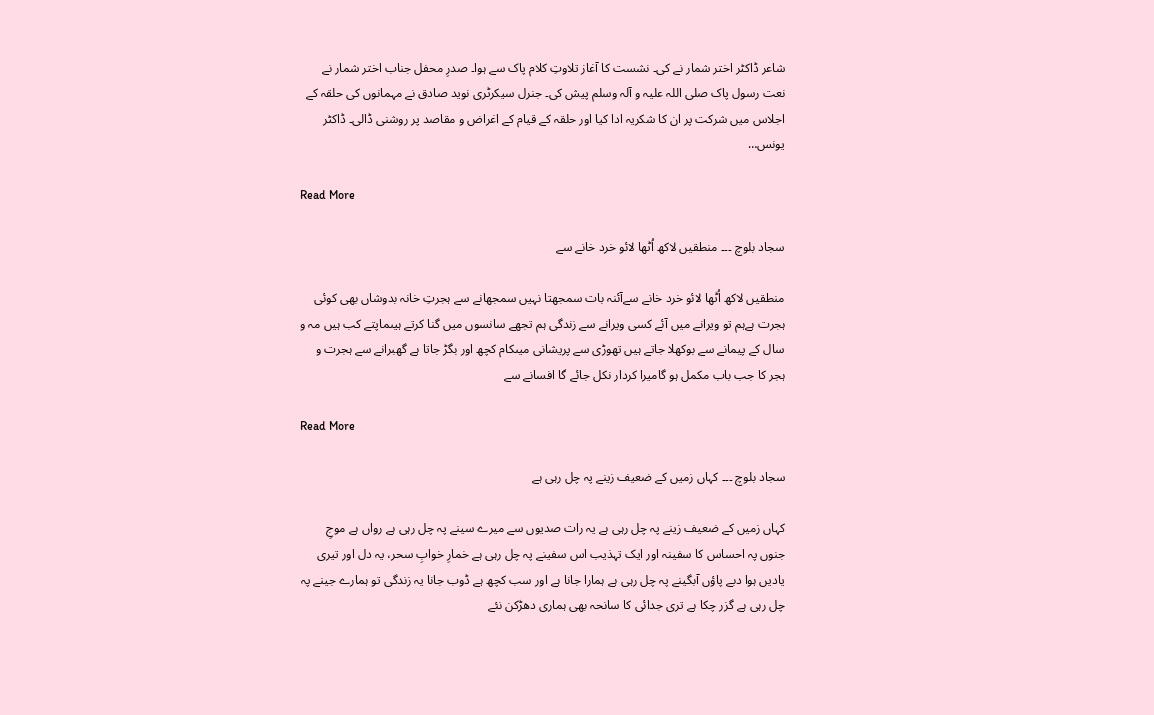شاعر ڈاکٹر اختر شمار نے کی۔ نشست کا آغاز تلاوتِ کلام پاک سے ہوا۔ صدرِ محفل جناب اختر شمار نے نعت رسول پاک صلی اللہ علیہ و آلہ وسلم پیش کی۔ جنرل سیکرٹری نوید صادق نے مہمانوں کی حلقہ کے اجلاس میں شرکت پر ان کا شکریہ ادا کیا اور حلقہ کے قیام کے اغراض و مقاصد پر روشنی ڈالی۔ ڈاکٹر یونس…

Read More

سجاد بلوچ ۔۔۔ منطقیں لاکھ اُٹھا لائو خرد خانے سے

منطقیں لاکھ اُٹھا لائو خرد خانے سےآئنہ بات سمجھتا نہیں سمجھانے سے ہجرتِ خانہ بدوشاں بھی کوئی ہجرت ہےہم تو ویرانے میں آئے کسی ویرانے سے زندگی ہم تجھے سانسوں میں گنا کرتے ہیںماپتے کب ہیں مہ و سال کے پیمانے سے بوکھلا جاتے ہیں تھوڑی سے پریشانی میںکام کچھ اور بگڑ جاتا ہے گھبرانے سے ہجرت و ہجر کا جب باب مکمل ہو گامیرا کردار نکل جائے گا افسانے سے

Read More

سجاد بلوچ ۔۔۔ کہاں زمیں کے ضعیف زینے پہ چل رہی ہے

کہاں زمیں کے ضعیف زینے پہ چل رہی ہے یہ رات صدیوں سے میرے سینے پہ چل رہی ہے رواں ہے موجِ جنوں پہ احساس کا سفینہ اور ایک تہذیب اس سفینے پہ چل رہی ہے خمارِ خوابِ سحر، یہ دل اور تیری یادیں ہوا دبے پاؤں آبگینے پہ چل رہی ہے ہمارا جانا ہے اور سب کچھ ہے ڈوب جانا یہ زندگی تو ہمارے جینے پہ چل رہی ہے گزر چکا ہے تری جدائی کا سانحہ بھی ہماری دھڑکن نئے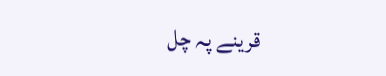قرینے پہ چل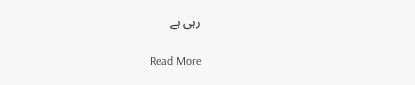رہی ہے

Read More